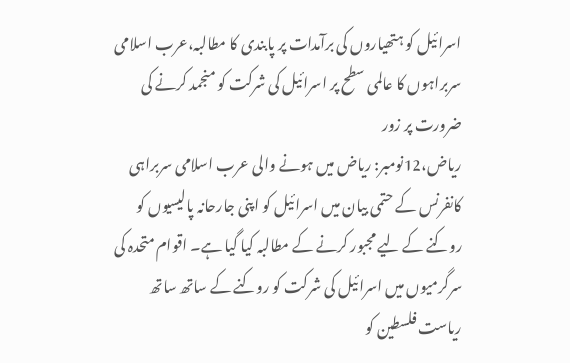اسرائیل کو ہتھیاروں کی برآمدات پر پابندی کا مطالبہ،عرب اسلامی سربراہوں کا عالمی سطح پر اسرائیل کی شرکت کو منجمد کرنے کی ضرورت پر زور
ریاض،12نومبر: ریاض میں ہونے والی عرب اسلامی سربراہی کانفرنس کے حتمی بیان میں اسرائیل کو اپنی جارحانہ پالیسیوں کو روکنے کے لیے مجبور کرنے کے مطالبہ کیا گیا ہے۔ اقوام متحدہ کی سرگرمیوں میں اسرائیل کی شرکت کو روکنے کے ساتھ ساتھ ریاست فلسطین کو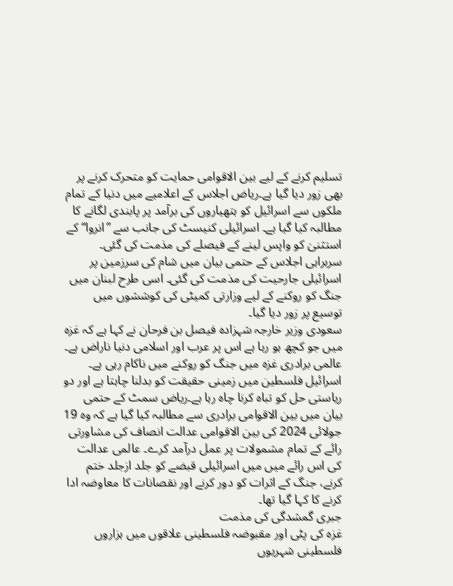تسلیم کرنے کے لیے بین الاقوامی حمایت کو متحرک کرنے پر بھی زور دیا گیا ہے۔ریاض اجلاس کے اعلامیے میں دنیا کے تمام ملکوں سے اسرائیل کو ہتھیاروں کی برآمد پر پابندی لگانے کا مطالبہ کیا گیا ہے۔ اسرائیلی کنیسٹ کی جانب سے ”انروا“ کے استثنیٰ کو واپس لینے کے فیصلے کی مذمت کی گئی۔ سربراہی اجلاس کے حتمی بیان میں شام کی سرزمین پر اسرائیلی جارحیت کی مذمت کی گئی۔ اسی طرح لبنان میں جنگ کو روکنے کے لیے وزارتی کمیٹی کی کوششوں میں توسیع پر زور دیا گیا۔
سعودی وزیر خارجہ شہزادہ فیصل بن فرحان نے کہا ہے کہ غزہ میں جو کچھ ہو رہا ہے اس پر عرب اور اسلامی دنیا ناراض ہے۔ عالمی برادری غزہ میں جنگ کو روکنے میں ناکام رہی ہے۔ اسرائیل فلسطین میں زمینی حقیقت کو بدلنا چاہتا ہے اور دو ریاستی حل کو تباہ کرنا چاہ رہا ہے۔ریاض سمٹ کے حتمی بیان میں بین الاقوامی برادری سے مطالبہ کیا گیا ہے کہ وہ 19 جولائی 2024 کی بین الاقوامی عدالت انصاف کی مشاورتی رائے کے تمام مشمولات پر عمل درآمد کرے۔ عالمی عدالت کی اس رائے میں میں اسرائیلی قبضے کو جلد ازجلد ختم کرنے، جنگ کے اثرات کو دور کرنے اور نقصانات کا معاوضہ ادا کرنے کا کہا گیا تھا۔
جبری گمشدگی کی مذمت
غزہ کی پٹی اور مقبوضہ فلسطینی علاقوں میں ہزاروں فلسطینی شہریوں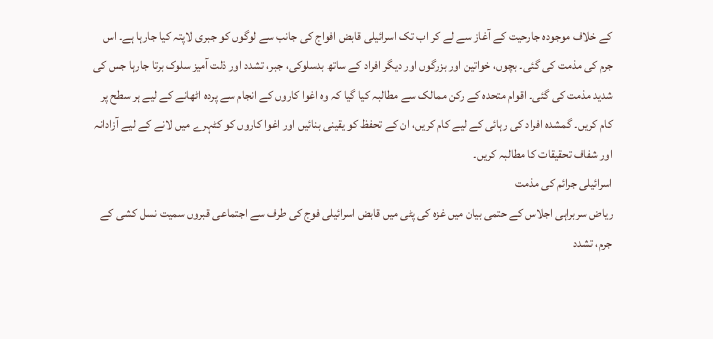کے خلاف موجودہ جارحیت کے آغاز سے لے کر اب تک اسرائیلی قابض افواج کی جانب سے لوگوں کو جبری لاپتہ کیا جارہا ہے۔ اس جرم کی مذمت کی گئی۔ بچوں، خواتین اور بزرگوں اور دیگر افراد کے ساتھ بدسلوکی، جبر، تشدد اور ذلت آمیز سلوک برتا جارہا جس کی شدید مذمت کی گئی۔ اقوام متحدہ کے رکن ممالک سے مطالبہ کیا گیا کہ وہ اغوا کاروں کے انجام سے پردہ اٹھانے کے لیے ہر سطح پر کام کریں۔ گمشدہ افراد کی رہائی کے لیے کام کریں، ان کے تحفظ کو یقینی بنائیں اور اغوا کاروں کو کٹہرے میں لانے کے لیے آزادانہ اور شفاف تحقیقات کا مطالبہ کریں۔
اسرائیلی جرائم کی مذمت
ریاض سربراہی اجلاس کے حتمی بیان میں غزہ کی پٹی میں قابض اسرائیلی فوج کی طرف سے اجتماعی قبروں سمیت نسل کشی کے جرم، تشدد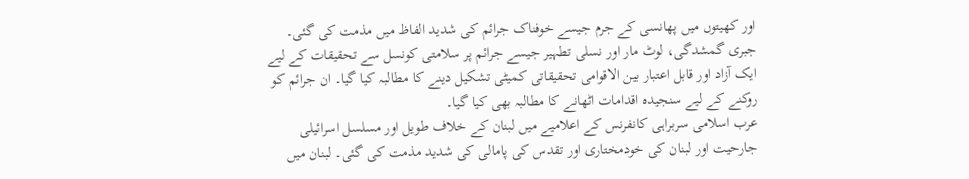اور کھیتوں میں پھانسی کے جرم جیسے خوفناک جرائم کی شدید الفاظ میں مذمت کی گئی۔ جبری گمشدگی، لوٹ مار اور نسلی تطہیر جیسے جرائم پر سلامتی کونسل سے تحقیقات کے لیے ایک آزاد اور قابل اعتبار بین الاقوامی تحقیقاتی کمیٹی تشکیل دینے کا مطالبہ کیا گیا۔ ان جرائم کو روکنے کے لیے سنجیدہ اقدامات اٹھانے کا مطالبہ بھی کیا گیا۔
عرب اسلامی سربراہی کانفرنس کے اعلامیے میں لبنان کے خلاف طویل اور مسلسل اسرائیلی جارحیت اور لبنان کی خودمختاری اور تقدس کی پامالی کی شدید مذمت کی گئی۔ لبنان میں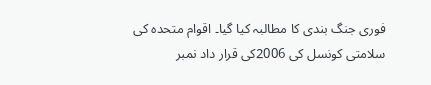فوری جنگ بندی کا مطالبہ کیا گیا۔ اقوام متحدہ کی سلامتی کونسل کی 2006کی قرار داد نمبر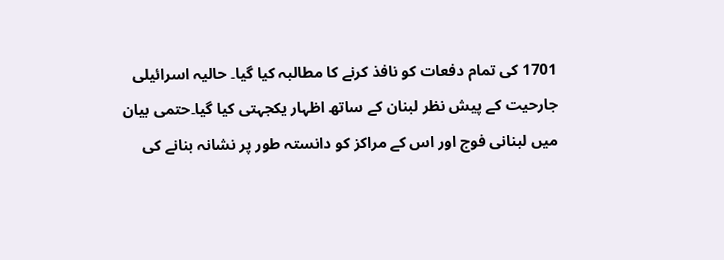1701 کی تمام دفعات کو نافذ کرنے کا مطالبہ کیا گیا۔ حالیہ اسرائیلی جارحیت کے پیش نظر لبنان کے ساتھ اظہار یکجہتی کیا گیا۔حتمی بیان میں لبنانی فوج اور اس کے مراکز کو دانستہ طور پر نشانہ بنانے کی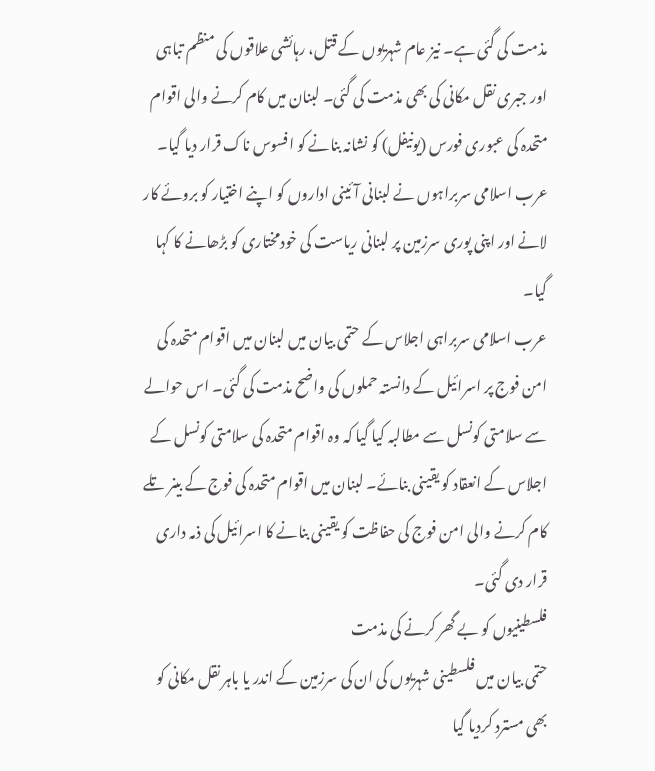مذمت کی گئی ہے۔ نیز عام شہریوں کے قتل، رہائشی علاقوں کی منظم تباہی اور جبری نقل مکانی کی بھی مذمت کی گئی۔ لبنان میں کام کرنے والی اقوام متحدہ کی عبوری فورس (یونیفل) کو نشانہ بنانے کو افسوس ناک قرار دیا گیا۔ عرب اسلامی سربراہوں نے لبنانی آئینی اداروں کو اپنے اختیار کو بروئے کار لانے اور اپنی پوری سرزمین پر لبنانی ریاست کی خودمختاری کو بڑھانے کا کہا گیا۔
عرب اسلامی سربراہی اجلاس کے حتمی بیان میں لبنان میں اقوام متحدہ کی امن فوج پر اسرائیل کے دانستہ حملوں کی واضح مذمت کی گئی۔ اس حوالے سے سلامتی کونسل سے مطالبہ کیا گیا کہ وہ اقوام متحدہ کی سلامتی کونسل کے اجلاس کے انعقاد کو یقینی بنائے۔ لبنان میں اقوام متحدہ کی فوج کے بینر تلے کام کرنے والی امن فوج کی حفاظت کو یقینی بنانے کا اسرائیل کی ذمہ داری قرار دی گئی۔
فلسطینیوں کو بے گھر کرنے کی مذمت
حتمی بیان میں فلسطینی شہریوں کی ان کی سرزمین کے اندر یا باہر نقل مکانی کو بھی مسترد کردیا گیا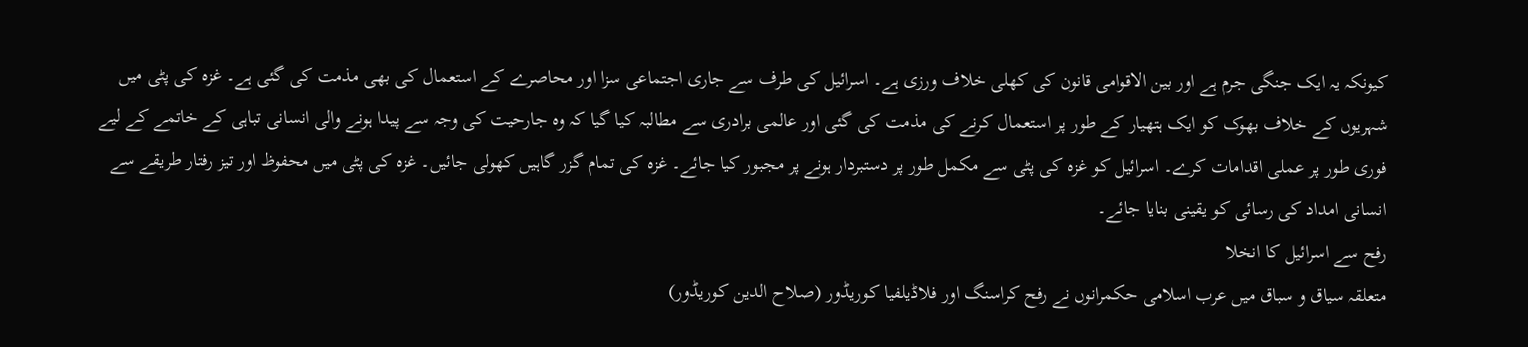کیونکہ یہ ایک جنگی جرم ہے اور بین الاقوامی قانون کی کھلی خلاف ورزی ہے۔ اسرائیل کی طرف سے جاری اجتماعی سزا اور محاصرے کے استعمال کی بھی مذمت کی گئی ہے۔ غزہ کی پٹی میں شہریوں کے خلاف بھوک کو ایک ہتھیار کے طور پر استعمال کرنے کی مذمت کی گئی اور عالمی برادری سے مطالبہ کیا گیا کہ وہ جارحیت کی وجہ سے پیدا ہونے والی انسانی تباہی کے خاتمے کے لیے فوری طور پر عملی اقدامات کرے۔ اسرائیل کو غزہ کی پٹی سے مکمل طور پر دستبردار ہونے پر مجبور کیا جائے۔ غزہ کی تمام گزر گاہیں کھولی جائیں۔ غزہ کی پٹی میں محفوظ اور تیز رفتار طریقے سے انسانی امداد کی رسائی کو یقینی بنایا جائے۔
رفح سے اسرائیل کا انخلا
متعلقہ سیاق و سباق میں عرب اسلامی حکمرانوں نے رفح کراسنگ اور فلاڈیلفیا کوریڈور (صلاح الدین کوریڈور)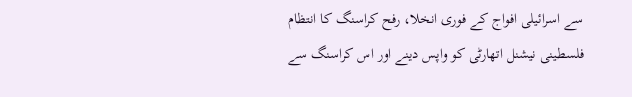سے اسرائیلی افواج کے فوری انخلا، رفح کراسنگ کا انتظام فلسطینی نیشنل اتھارٹی کو واپس دینے اور اس کراسنگ سے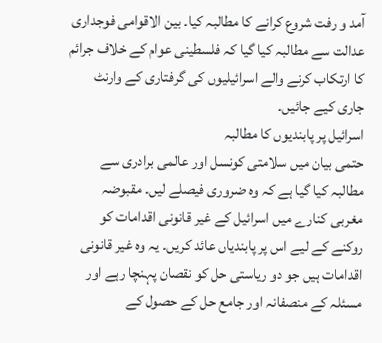آمد و رفت شروع کرانے کا مطالبہ کیا۔ بین الاقوامی فوجداری عدالت سے مطالبہ کیا گیا کہ فلسطینی عوام کے خلاف جرائم کا ارتکاب کرنے والے اسرائیلیوں کی گرفتاری کے وارنٹ جاری کیے جائیں۔
اسرائیل پر پابندیوں کا مطالبہ
حتمی بیان میں سلامتی کونسل اور عالمی برادری سے مطالبہ کیا گیا ہے کہ وہ ضروری فیصلے لیں۔ مقبوضہ مغربی کنارے میں اسرائیل کے غیر قانونی اقدامات کو روکنے کے لیے اس پر پابندیاں عائد کریں۔ یہ وہ غیر قانونی اقدامات ہیں جو دو ریاستی حل کو نقصان پہنچا رہے اور مسئلہ کے منصفانہ اور جامع حل کے حصول کے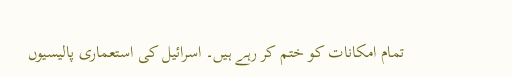تمام امکانات کو ختم کر رہے ہیں۔ اسرائیل کی استعماری پالیسیوں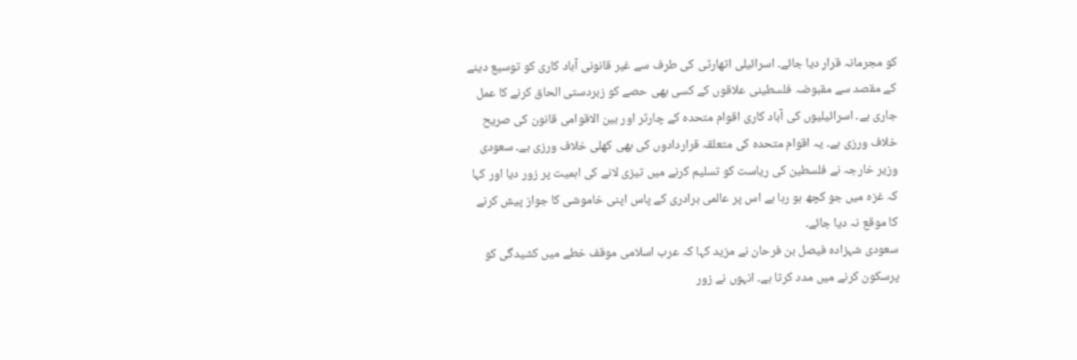کو مجرمانہ قرار دیا جائے۔ اسرائیلی اتھارٹی کی طرف سے غیر قانونی آباد کاری کو توسیع دینے کے مقصد سے مقبوضہ فلسطینی علاقوں کے کسی بھی حصے کو زبردستی الحاق کرنے کا عمل جاری ہے۔ اسرائیلیوں کی آباد کاری اقوام متحدہ کے چارٹر اور بین الاقوامی قانون کی صریح خلاف ورزی ہے۔ یہ اقوام متحدہ کی متعلقہ قراردادوں کی بھی کھلی خلاف ورزی ہے۔ سعودی وزیر خارجہ نے فلسطین کی ریاست کو تسلیم کرنے میں تیزی لانے کی اہمیت پر زور دیا اور کہا کہ غزہ میں جو کچھ ہو رہا ہے اس پر عالمی برادری کے پاس اپنی خاموشی کا جواز پیش کرنے کا موقع نہ دیا جائے۔
سعودی شہزادہ فیصل بن فرحان نے مزید کہا کہ عرب اسلامی موقف خطے میں کشیدگی کو پرسکون کرنے میں مدد کرتا ہے۔ انہوں نے زور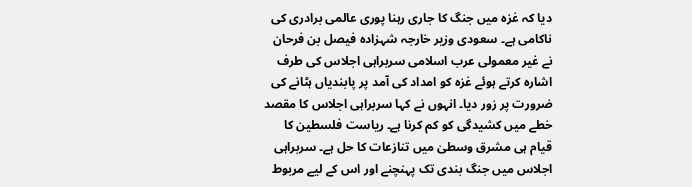دیا کہ غزہ میں جنگ کا جاری رہنا پوری عالمی برادری کی ناکامی ہے۔ سعودی وزیر خارجہ شہزادہ فیصل بن فرحان نے غیر معمولی عرب اسلامی سربراہی اجلاس کی طرف اشارہ کرتے ہوئے غزہ کو امداد کی آمد پر پابندیاں ہٹانے کی ضرورت پر زور دیا۔ انہوں نے کہا سربراہی اجلاس کا مقصد خطے میں کشیدگی کو کم کرنا ہے۔ ریاست فلسطین کا قیام ہی مشرق وسطیٰ میں تنازعات کا حل ہے۔ سربراہی اجلاس میں جنگ بندی تک پہنچنے اور اس کے لیے مربوط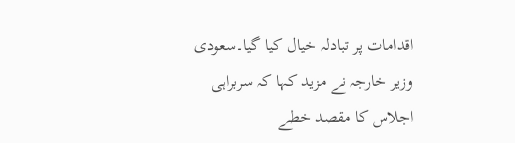اقدامات پر تبادلہ خیال کیا گیا۔سعودی وزیر خارجہ نے مزید کہا کہ سربراہی اجلاس کا مقصد خطے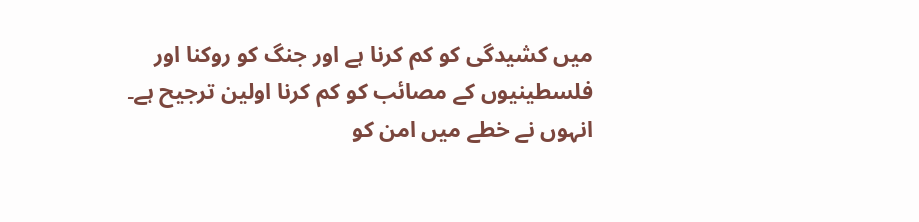میں کشیدگی کو کم کرنا ہے اور جنگ کو روکنا اور فلسطینیوں کے مصائب کو کم کرنا اولین ترجیح ہے۔ انہوں نے خطے میں امن کو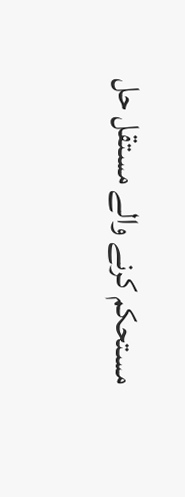مستحکم کرنے والے مستقل حل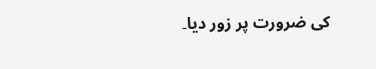کی ضرورت پر زور دیا۔